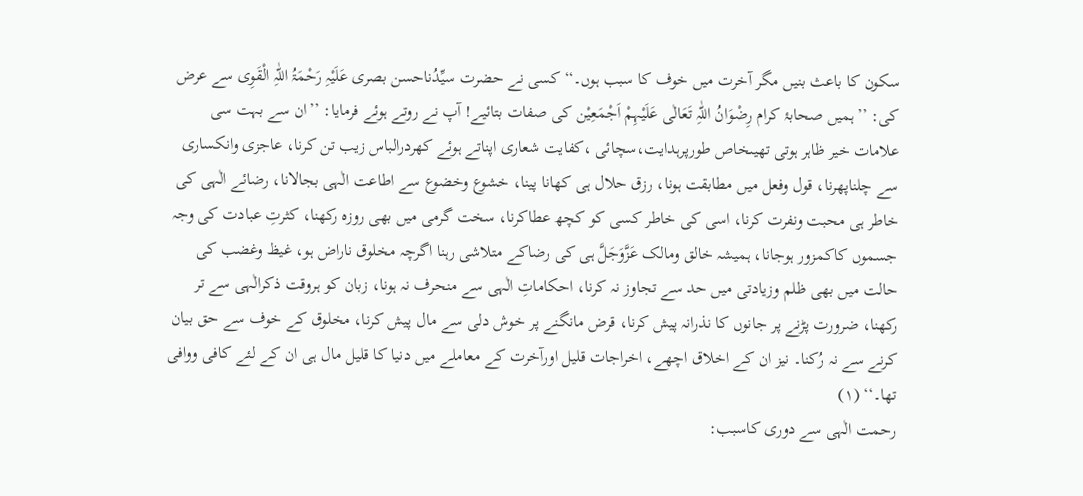سکون کا باعث بنیں مگر آخرت میں خوف کا سبب ہوں۔‘‘ کسی نے حضرت سیِّدُناحسن بصری عَلَیْہِ رَحْمَۃُ اللّٰہِ الْقَوِی سے عرض کی: ’’ہمیں صحابۂ کرام رِضْوَانُ اللّٰہِ تَعَالٰی عَلَیْہِمْ اَجْمَعِیْن کی صفات بتائیے! آپ نے روتے ہوئے فرمایا: ’’ان سے بہت سی علامات خیر ظاہر ہوتی تھیںخاص طورپرہدایت،سچائی ،کفایت شعاری اپناتے ہوئے کھردرالباس زیب تن کرنا، عاجزی وانکساری سے چلناپھرنا، قول وفعل میں مطابقت ہونا، رزق حلال ہی کھانا پینا، خشوع وخضوع سے اطاعت الٰہی بجالانا، رضائے الٰہی کی خاطر ہی محبت ونفرت کرنا، اسی کی خاطر کسی کو کچھ عطاکرنا، سخت گرمی میں بھی روزہ رکھنا، کثرتِ عبادت کی وجہ جسموں کاکمزور ہوجانا، ہمیشہ خالق ومالک عَزَّوَجَلَّ ہی کی رضاکے متلاشی رہنا اگرچہ مخلوق ناراض ہو، غیظ وغضب کی حالت میں بھی ظلم وزیادتی میں حد سے تجاوز نہ کرنا، احکاماتِ الٰہی سے منحرف نہ ہونا، زبان کو ہروقت ذکرالٰہی سے تر رکھنا، ضرورت پڑنے پر جانوں کا نذرانہ پیش کرنا، قرض مانگنے پر خوش دلی سے مال پیش کرنا، مخلوق کے خوف سے حق بیان کرنے سے نہ رُکنا۔ نیز ان کے اخلاق اچھے، اخراجات قلیل اورآخرت کے معاملے میں دنیا کا قلیل مال ہی ان کے لئے کافی ووافی تھا۔‘‘ (۱)
رحمت الٰہی سے دوری کاسبب: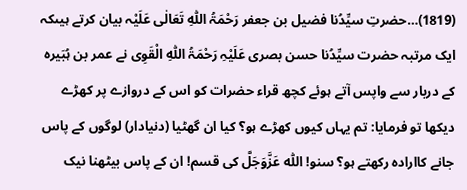(1819)…حضرتِ سیِّدُنا فضیل بن جعفر رَحْمَۃُ اللّٰہِ تَعَالٰی عَلَیْہ بیان کرتے ہیںکہ ایک مرتبہ حضرت سیِّدُنا حسن بصری عَلَیْہِ رَحْمَۃُ اللّٰہِ الْقَوِی نے عمر بن ہُبَیرہ کے دربار سے واپس آتے ہوئے کچھ قراء حضرات کو اس کے دروازے پر کھڑے دیکھا تو فرمایا: تم یہاں کیوں کھڑے ہو؟ کیا ان گھٹیا (دنیادار) لوگوں کے پاس جانے کاارادہ رکھتے ہو؟ سنو! اللّٰہ عَزَّوَجَلَّ کی قسم! ان کے پاس بیٹھنا نیک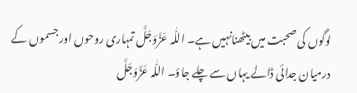لوگوں کی صحبت میں بیٹھنانہیں ہے۔ اللّٰہ عَزَّوَجَلَّ تمہاری روحوں اور جسموں کے درمیان جدائی ڈالے یہاں سے چلے جاؤ۔ اللّٰہ عَزَّوَجَلَّ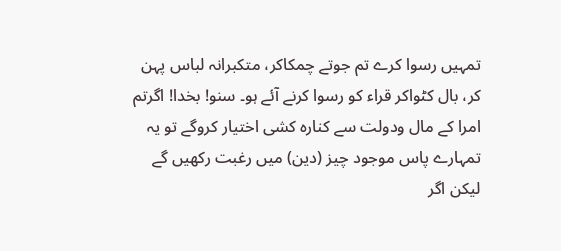تمہیں رسوا کرے تم جوتے چمکاکر، متکبرانہ لباس پہن کر، بال کٹواکر قراء کو رسوا کرنے آئے ہو۔ سنو! بخدا! اگرتم امرا کے مال ودولت سے کنارہ کشی اختیار کروگے تو یہ تمہارے پاس موجود چیز (دین) میں رغبت رکھیں گے لیکن اگر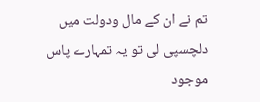تم نے ان کے مال ودولت میں دلچسپی لی تو یہ تمہارے پاس موجود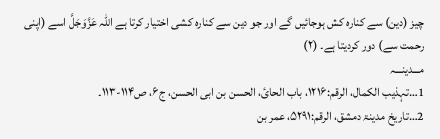چیز (دین) سے کنارہ کش ہوجائیں گے اور جو دین سے کنارہ کشی اختیار کرتا ہے اللّٰہ عَزَّوَجَلَّ اسے (اپنی رحمت سے) دور کردیتا ہے۔ (۲)
مـــدینـــہ
1…تہذیب الکمال، الرقم:۱۲۱۶، باب الحائ، الحسن بن ابی الحسن، ج۶، ص۱۱۴-۱۱۳۔
2…تاریخ مدینۃ دمشق، الرقم:۵۲۹۱، عمر بن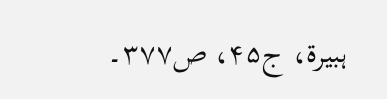ہبیرۃ، ج۴۵، ص۳۷۷۔